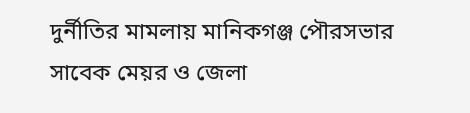দুর্নীতির মামলায় মানিকগঞ্জ পৌরসভার সাবেক মেয়র ও জেলা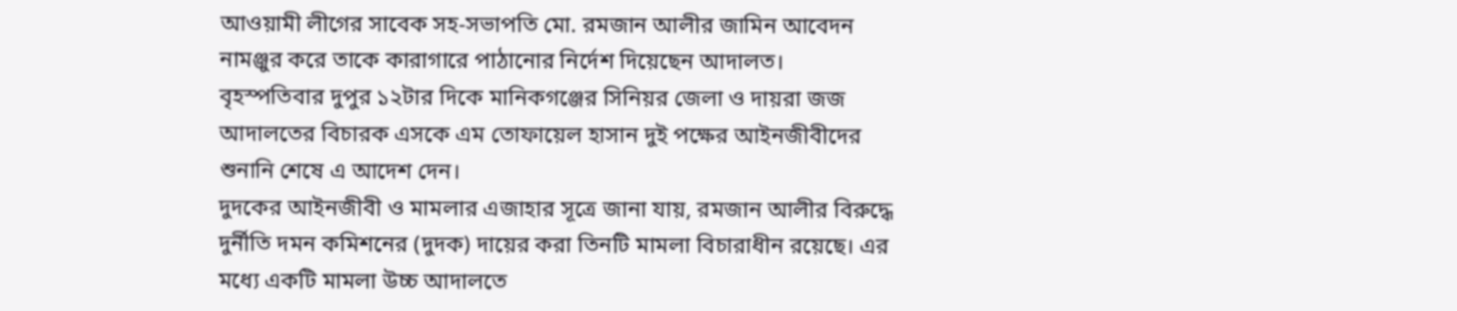আওয়ামী লীগের সাবেক সহ-সভাপতি মো. রমজান আলীর জামিন আবেদন নামঞ্জুর করে তাকে কারাগারে পাঠানোর নির্দেশ দিয়েছেন আদালত।
বৃহস্পতিবার দুপুর ১২টার দিকে মানিকগঞ্জের সিনিয়র জেলা ও দায়রা জজ আদালতের বিচারক এসকে এম তোফায়েল হাসান দুই পক্ষের আইনজীবীদের শুনানি শেষে এ আদেশ দেন।
দুদকের আইনজীবী ও মামলার এজাহার সূত্রে জানা যায়, রমজান আলীর বিরুদ্ধে দুর্নীতি দমন কমিশনের (দুদক) দায়ের করা তিনটি মামলা বিচারাধীন রয়েছে। এর মধ্যে একটি মামলা উচ্চ আদালতে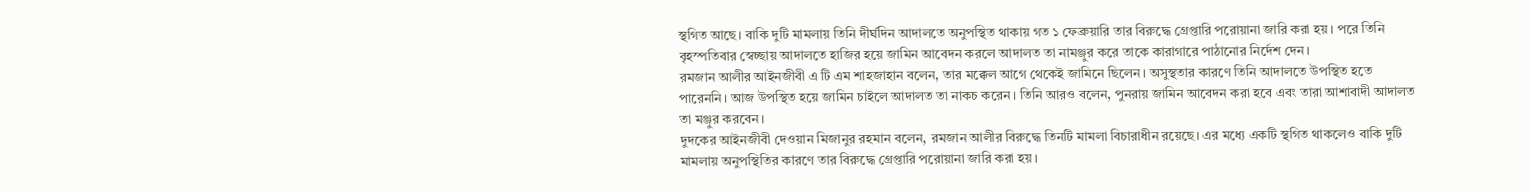স্থগিত আছে। বাকি দুটি মামলায় তিনি দীর্ঘদিন আদালতে অনুপস্থিত থাকায় গত ১ ফেব্রুয়ারি তার বিরুদ্ধে গ্রেপ্তারি পরোয়ানা জারি করা হয়। পরে তিনি বৃহস্পতিবার স্বেচ্ছায় আদালতে হাজির হয়ে জামিন আবেদন করলে আদালত তা নামঞ্জুর করে তাকে কারাগারে পাঠানোর নির্দেশ দেন।
রমজান আলীর আইনজীবী এ টি এম শাহজাহান বলেন, তার মক্কেল আগে থেকেই জামিনে ছিলেন। অসুস্থতার কারণে তিনি আদালতে উপস্থিত হতে পারেননি। আজ উপস্থিত হয়ে জামিন চাইলে আদালত তা নাকচ করেন। তিনি আরও বলেন, পুনরায় জামিন আবেদন করা হবে এবং তারা আশাবাদী আদালত তা মঞ্জুর করবেন।
দুদকের আইনজীবী দেওয়ান মিজানুর রহমান বলেন, রমজান আলীর বিরুদ্ধে তিনটি মামলা বিচারাধীন রয়েছে। এর মধ্যে একটি স্থগিত থাকলেও বাকি দুটি মামলায় অনুপস্থিতির কারণে তার বিরুদ্ধে গ্রেপ্তারি পরোয়ানা জারি করা হয়।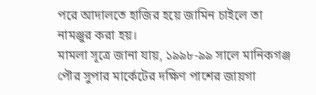পরে আদালতে হাজির হয়ে জামিন চাইলে তা নামঞ্জুর করা হয়।
মামলা সূত্রে জানা যায়, ১৯৯৮-৯৯ সালে মানিকগঞ্জ পৌর সুপার মার্কেটের দক্ষিণ পাশের জায়গা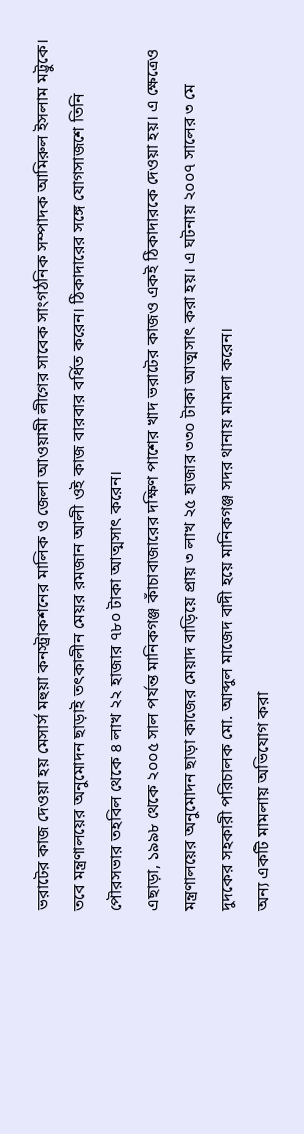ভরাটের কাজ দেওয়া হয় মেসার্স মহুয়া কনস্ট্রাকশনের মালিক ও জেলা আওয়ামী লীগের সাবেক সাংগঠনিক সম্পাদক আমিরুল ইসলাম মট্টুকে। তবে মন্ত্রণালয়ের অনুমোদন ছাড়াই তৎকালীন মেয়র রমজান আলী ওই কাজ বারবার বর্ধিত করেন। ঠিকাদারের সঙ্গে যোগসাজশে তিনি পৌরসভার তহবিল থেকে ৪ লাখ ২২ হাজার ৭৮০ টাকা আত্মসাৎ করেন।
এছাড়া, ১৯৯৮ থেকে ২০০৫ সাল পর্যন্ত মানিকগঞ্জ কাঁচাবাজারের দক্ষিণ পাশের খাদ ভরাটের কাজও একই ঠিকাদারকে দেওয়া হয়। এ ক্ষেত্রেও মন্ত্রণালয়ের অনুমোদন ছাড়া কাজের মেয়াদ বাড়িয়ে প্রায় ৩ লাখ ২৫ হাজার ৩৩০ টাকা আত্মসাৎ করা হয়। এ ঘটনায় ২০০৭ সালের ৩ মে দুদকের সহকারী পরিচালক মো. আব্দুল মাজেদ বাদী হয়ে মানিকগঞ্জ সদর থানায় মামলা করেন।
অন্য একটি মামলায় অভিযোগ করা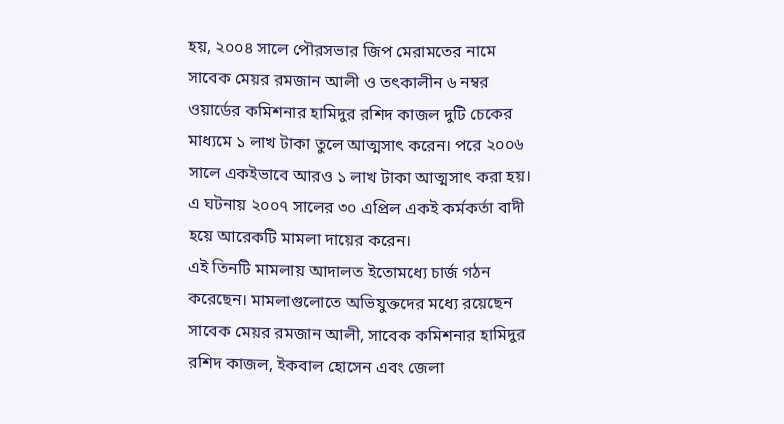হয়, ২০০৪ সালে পৌরসভার জিপ মেরামতের নামে সাবেক মেয়র রমজান আলী ও তৎকালীন ৬ নম্বর ওয়ার্ডের কমিশনার হামিদুর রশিদ কাজল দুটি চেকের মাধ্যমে ১ লাখ টাকা তুলে আত্মসাৎ করেন। পরে ২০০৬ সালে একইভাবে আরও ১ লাখ টাকা আত্মসাৎ করা হয়। এ ঘটনায় ২০০৭ সালের ৩০ এপ্রিল একই কর্মকর্তা বাদী হয়ে আরেকটি মামলা দায়ের করেন।
এই তিনটি মামলায় আদালত ইতোমধ্যে চার্জ গঠন করেছেন। মামলাগুলোতে অভিযুক্তদের মধ্যে রয়েছেন সাবেক মেয়র রমজান আলী, সাবেক কমিশনার হামিদুর রশিদ কাজল, ইকবাল হোসেন এবং জেলা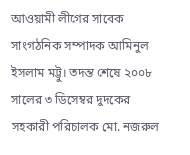আওয়ামী লীগের সাবেক সাংগঠনিক সম্পাদক আমিনুল ইসলাম মট্টু। তদন্ত শেষে ২০০৮ সালের ৩ ডিসেম্বর দুদকের সহকারী পরিচালক মো. নজরুল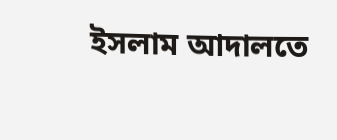ইসলাম আদালতে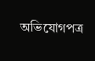অভিযোগপত্র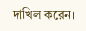দাখিল করেন।